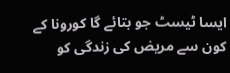ایسا ٹیسٹ جو بتائے گا کورونا کے کون سے مریض کی زندگی کو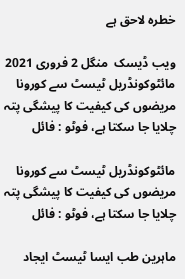خطرہ لاحق ہے

ویب ڈیسک  منگل 2 فروری 2021
مائٹوکونڈریل ٹیسٹ سے کورونا مریضوں کی کیفیت کا پیشگی پتہ چلایا جا سکتا ہے، فوٹو : فائل

مائٹوکونڈریل ٹیسٹ سے کورونا مریضوں کی کیفیت کا پیشگی پتہ چلایا جا سکتا ہے، فوٹو : فائل

ماہرین طب ایسا ٹیسٹ ایجاد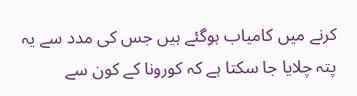کرنے میں کامیاب ہوگئے ہیں جس کی مدد سے یہ پتہ چلایا جا سکتا ہے کہ کورونا کے کون سے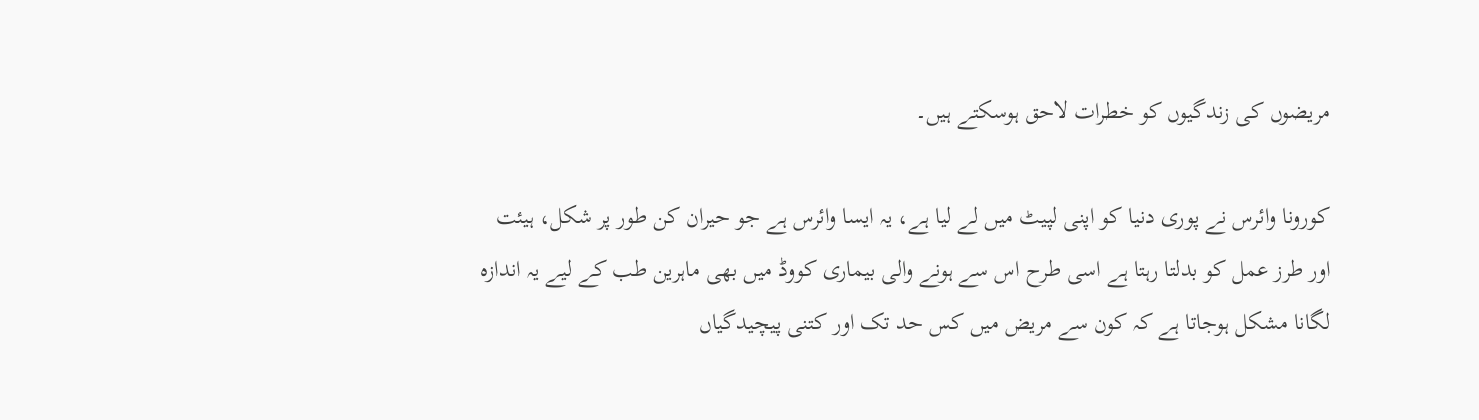مریضوں کی زندگیوں کو خطرات لاحق ہوسکتے ہیں۔

کورونا وائرس نے پوری دنیا کو اپنی لپیٹ میں لے لیا ہے، یہ ایسا وائرس ہے جو حیران کن طور پر شکل، ہیئت اور طرز عمل کو بدلتا رہتا ہے اسی طرح اس سے ہونے والی بیماری کووڈ میں بھی ماہرین طب کے لیے یہ اندازہ لگانا مشکل ہوجاتا ہے کہ کون سے مریض میں کس حد تک اور کتنی پیچیدگیاں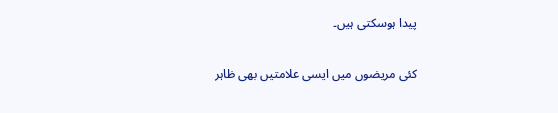پیدا ہوسکتی ہیں۔

کئی مریضوں میں ایسی علامتیں بھی ظاہر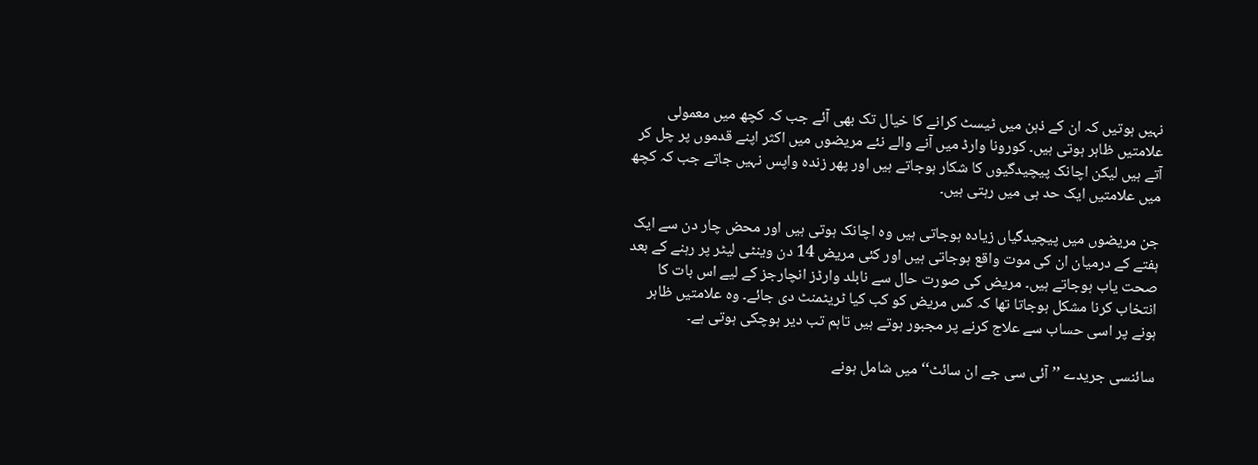نہیں ہوتیں کہ ان کے ذہن میں ٹیسٹ کرانے کا خیال تک بھی آئے جب کہ کچھ میں معمولی علامتیں ظاہر ہوتی ہیں۔ کورونا وارڈ میں آنے والے نئے مریضوں میں اکثر اپنے قدموں پر چل کر آتے ہیں لیکن اچانک پیچیدگیوں کا شکار ہوجاتے ہیں اور پھر زندہ واپس نہیں جاتے جب کہ کچھ میں علامتیں ایک حد ہی میں رہتی ہیں۔

جن مریضوں میں پیچیدگیاں زیادہ ہوجاتی ہیں وہ اچانک ہوتی ہیں اور محض چار دن سے ایک ہفتے کے درمیان ان کی موت واقع ہوجاتی ہیں اور کئی مریض 14 دن وینٹی لیٹر پر رہنے کے بعد صحت یاب ہوجاتے ہیں۔ مریض کی صورت حال سے نابلد وارڈز انچارجز کے لیے اس بات کا انتخاب کرنا مشکل ہوجاتا تھا کہ کس مریض کو کب کیا ٹریٹمنٹ دی جائے۔ وہ علامتیں ظاہر ہونے پر اسی حساب سے علاج کرنے پر مجبور ہوتے ہیں تاہم تب دیر ہوچکی ہوتی ہے۔

سائنسی جریدے ’’آئی سی جے ان سائٹ‘‘ میں شامل ہونے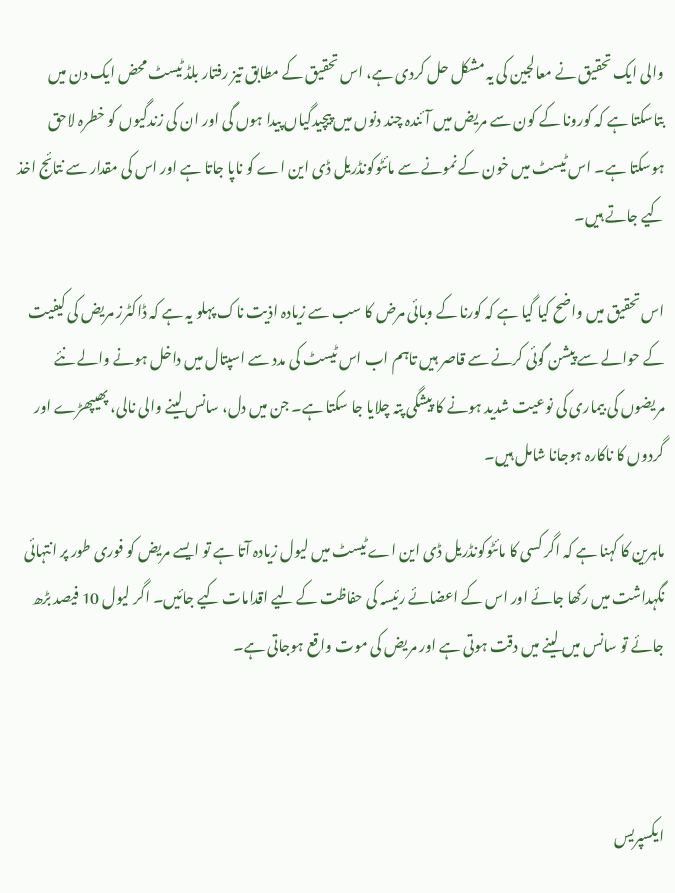والی ایک تحقیق نے معالجین کی یہ مشکل حل کردی ہے، اس تحقیق کے مطابق تیز رفتار بلڈ ٹیسٹ محض ایک دن میں بتاسکتا ہے کہ کورونا کے کون سے مریض میں آئندہ چند دنوں میں پیچیدگیاں پیدا ہوں گی اور ان کی زندگیوں کو خطرہ لاحق ہوسکتا ہے۔ اس ٹیسٹ میں خون کے نمونے سے مائٹوکونڈریل ڈی این اے کو ناپا جاتا ہے اور اس کی مقدار سے نتائج اخذ کیے جاتے ہیں۔

اس تحقیق میں واضح کیا گیا ہے کہ کورنا کے وبائی مرض کا سب سے زیادہ اذیت ناک پہلو یہ ہے کہ ڈاکٹرز مریض کی کیفیت کے حوالے سے پیشن گوئی کرنے سے قاصر ہیں تاہم اب اس ٹیسٹ کی مدد سے اسپتال میں داخل ہونے والے نئے مریضوں کی بیماری کی نوعیت شدید ہونے کا پیشگی پتہ چلایا جا سکتا ہے۔ جن میں دل، سانس لینے والی نالی، پھیپھڑے اور گردوں کا ناکارہ ہوجانا شامل ہیں۔

ماہرین کا کہنا ہے کہ اگر کسی کا مائٹوکونڈریل ڈی این اے ٹیسٹ میں لیول زیادہ آتا ہے تو ایسے مریض کو فوری طور پر انتہائی نگہداشت میں رکھا جائے اور اس کے اعضائے رئیسہ کی حفاظت کے لیے اقدامات کیے جائیں۔ اگر لیول 10 فیصد بڑھ جائے تو سانس میں لینے میں دقت ہوتی ہے اور مریض کی موت واقع ہوجاتی ہے۔



ایکسپریس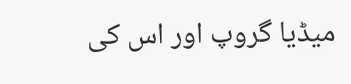میڈیا گروپ اور اس کی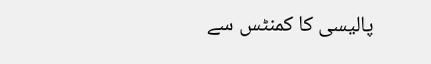پالیسی کا کمنٹس سے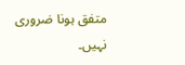متفق ہونا ضروری نہیں۔